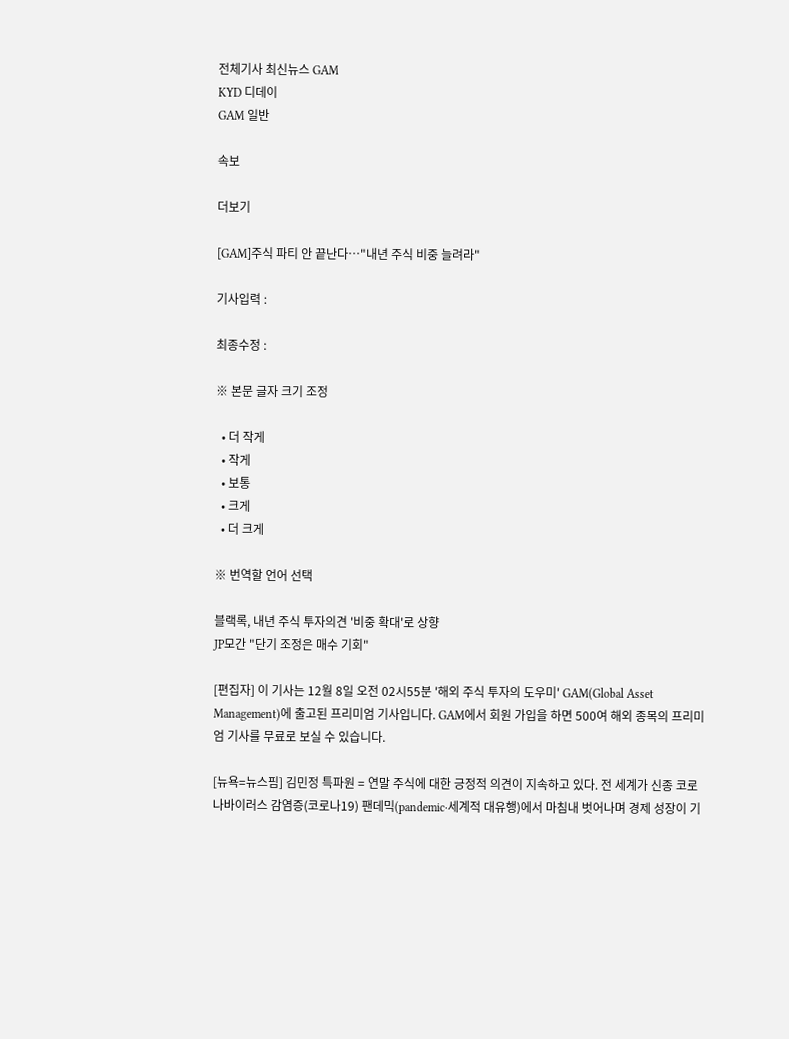전체기사 최신뉴스 GAM
KYD 디데이
GAM 일반

속보

더보기

[GAM]주식 파티 안 끝난다…"내년 주식 비중 늘려라"

기사입력 :

최종수정 :

※ 본문 글자 크기 조정

  • 더 작게
  • 작게
  • 보통
  • 크게
  • 더 크게

※ 번역할 언어 선택

블랙록, 내년 주식 투자의견 '비중 확대'로 상향
JP모간 "단기 조정은 매수 기회"

[편집자] 이 기사는 12월 8일 오전 02시55분 '해외 주식 투자의 도우미' GAM(Global Asset Management)에 출고된 프리미엄 기사입니다. GAM에서 회원 가입을 하면 500여 해외 종목의 프리미엄 기사를 무료로 보실 수 있습니다.

[뉴욕=뉴스핌] 김민정 특파원 = 연말 주식에 대한 긍정적 의견이 지속하고 있다. 전 세계가 신종 코로나바이러스 감염증(코로나19) 팬데믹(pandemic·세계적 대유행)에서 마침내 벗어나며 경제 성장이 기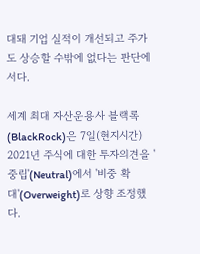대돼 기업 실적이 개선되고 주가도 상승할 수밖에 없다는 판단에서다.

세계 최대 자산운용사 블랙록(BlackRock)은 7일(현지시간) 2021년 주식에 대한 투자의견을 '중립'(Neutral)에서 '비중 확대'(Overweight)로 상향 조정했다.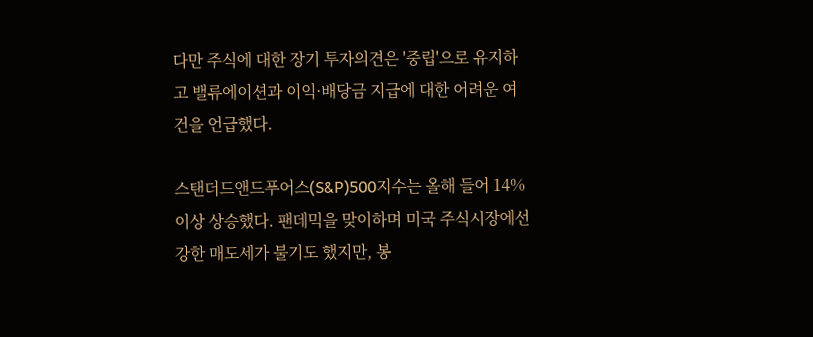다만 주식에 대한 장기 투자의견은 '중립'으로 유지하고 밸류에이션과 이익·배당금 지급에 대한 어려운 여건을 언급했다.

스탠더드앤드푸어스(S&P)500지수는 올해 들어 14% 이상 상승했다. 팬데믹을 맞이하며 미국 주식시장에선 강한 매도세가 불기도 했지만, 봉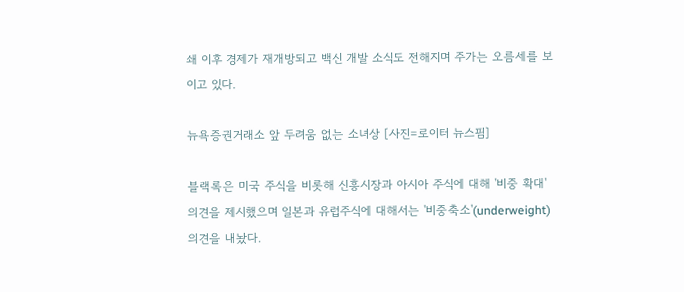쇄 이후 경제가 재개방되고 백신 개발 소식도 전해지며 주가는 오름세를 보이고 있다.

뉴욕증권거래소 앞 두려움 없는 소녀상 [사진=로이터 뉴스핌]

블랙록은 미국 주식을 비롯해 신흥시장과 아시아 주식에 대해 '비중 확대' 의견을 제시했으며 일본과 유럽주식에 대해서는 '비중축소'(underweight) 의견을 내놨다.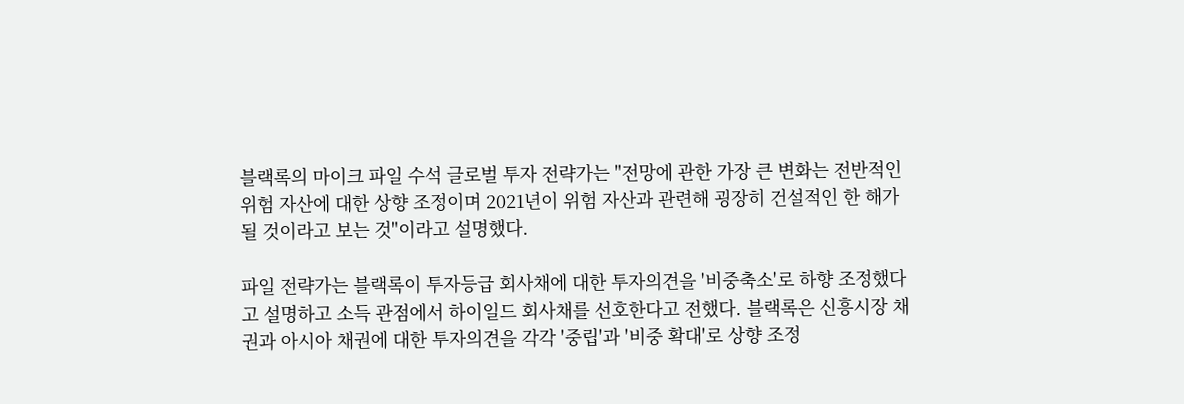블랙록의 마이크 파일 수석 글로벌 투자 전략가는 "전망에 관한 가장 큰 변화는 전반적인 위험 자산에 대한 상향 조정이며 2021년이 위험 자산과 관련해 굉장히 건설적인 한 해가 될 것이라고 보는 것"이라고 설명했다.

파일 전략가는 블랙록이 투자등급 회사채에 대한 투자의견을 '비중축소'로 하향 조정했다고 설명하고 소득 관점에서 하이일드 회사채를 선호한다고 전했다. 블랙록은 신흥시장 채권과 아시아 채권에 대한 투자의견을 각각 '중립'과 '비중 확대'로 상향 조정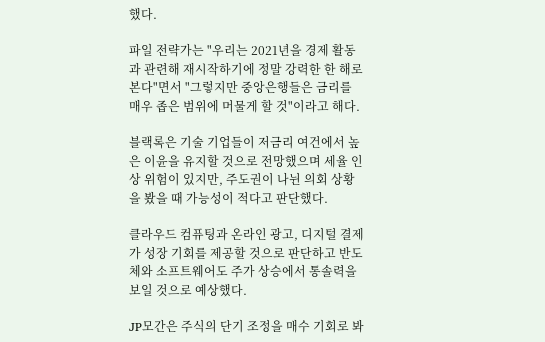했다.

파일 전략가는 "우리는 2021년을 경제 활동과 관련해 재시작하기에 정말 강력한 한 해로 본다"면서 "그렇지만 중앙은행들은 금리를 매우 좁은 범위에 머물게 할 것"이라고 해다.

블랙록은 기술 기업들이 저금리 여건에서 높은 이윤을 유지할 것으로 전망했으며 세율 인상 위험이 있지만, 주도권이 나뉜 의회 상황을 봤을 때 가능성이 적다고 판단했다.

클라우드 컴퓨팅과 온라인 광고, 디지털 결제가 성장 기회를 제공할 것으로 판단하고 반도체와 소프트웨어도 주가 상승에서 통솔력을 보일 것으로 예상했다.

JP모간은 주식의 단기 조정을 매수 기회로 봐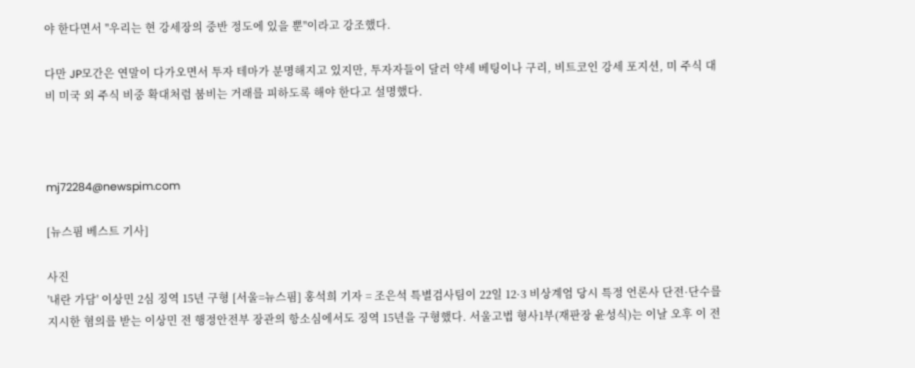야 한다면서 "우리는 현 강세장의 중반 정도에 있을 뿐"이라고 강조했다.

다만 JP모간은 연말이 다가오면서 투자 테마가 분명해지고 있지만, 투자자들이 달러 약세 베팅이나 구리, 비트코인 강세 포지션, 미 주식 대비 미국 외 주식 비중 확대처럼 붐비는 거래를 피하도록 해야 한다고 설명했다.



mj72284@newspim.com

[뉴스핌 베스트 기사]

사진
'내란 가담' 이상민 2심 징역 15년 구형 [서울=뉴스핌] 홍석희 기자 = 조은석 특별검사팀이 22일 12·3 비상계엄 당시 특정 언론사 단전·단수를 지시한 혐의를 받는 이상민 전 행정안전부 장관의 항소심에서도 징역 15년을 구형했다. 서울고법 형사1부(재판장 윤성식)는 이날 오후 이 전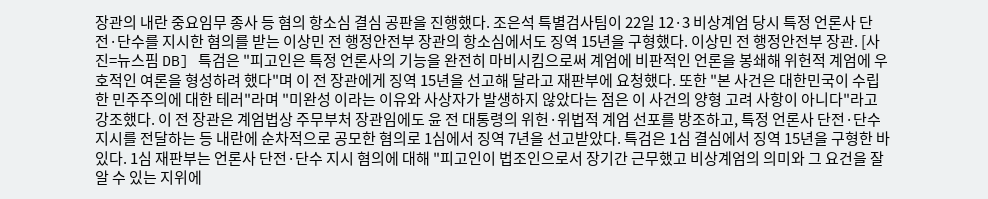장관의 내란 중요임무 종사 등 혐의 항소심 결심 공판을 진행했다. 조은석 특별검사팀이 22일 12·3 비상계엄 당시 특정 언론사 단전·단수를 지시한 혐의를 받는 이상민 전 행정안전부 장관의 항소심에서도 징역 15년을 구형했다. 이상민 전 행정안전부 장관. [사진=뉴스핌 DB] 특검은 "피고인은 특정 언론사의 기능을 완전히 마비시킴으로써 계엄에 비판적인 언론을 봉쇄해 위헌적 계엄에 우호적인 여론을 형성하려 했다"며 이 전 장관에게 징역 15년을 선고해 달라고 재판부에 요청했다. 또한 "본 사건은 대한민국이 수립한 민주주의에 대한 테러"라며 "미완성 이라는 이유와 사상자가 발생하지 않았다는 점은 이 사건의 양형 고려 사항이 아니다"라고 강조했다. 이 전 장관은 계엄법상 주무부처 장관임에도 윤 전 대통령의 위헌·위법적 계엄 선포를 방조하고, 특정 언론사 단전·단수 지시를 전달하는 등 내란에 순차적으로 공모한 혐의로 1심에서 징역 7년을 선고받았다. 특검은 1심 결심에서 징역 15년을 구형한 바 있다. 1심 재판부는 언론사 단전·단수 지시 혐의에 대해 "피고인이 법조인으로서 장기간 근무했고 비상계엄의 의미와 그 요건을 잘 알 수 있는 지위에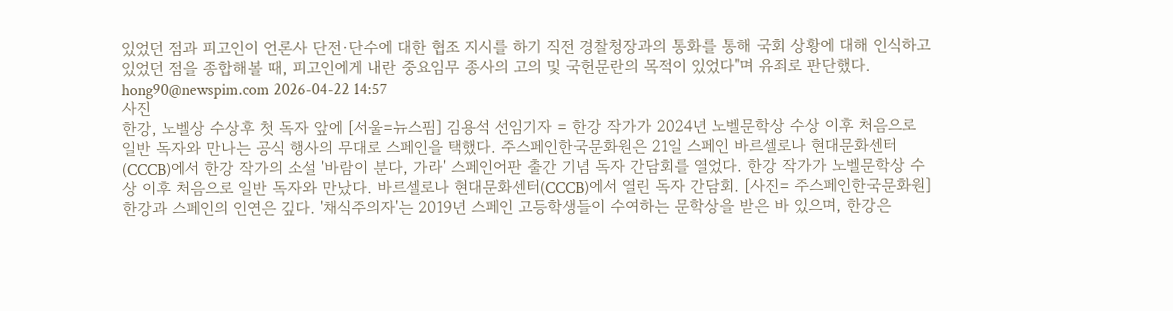있었던 점과 피고인이 언론사 단전·단수에 대한 협조 지시를 하기 직전 경찰청장과의 통화를 통해 국회 상황에 대해 인식하고 있었던 점을 종합해볼 때, 피고인에게 내란 중요임무 종사의 고의 및 국헌문란의 목적이 있었다"며 유죄로 판단했다. hong90@newspim.com 2026-04-22 14:57
사진
한강, 노벨상 수상후 첫 독자 앞에 [서울=뉴스핌] 김용석 선임기자 = 한강 작가가 2024년 노벨문학상 수상 이후 처음으로 일반 독자와 만나는 공식 행사의 무대로 스페인을 택했다. 주스페인한국문화원은 21일 스페인 바르셀로나 현대문화센터(CCCB)에서 한강 작가의 소설 '바람이 분다, 가라' 스페인어판 출간 기념 독자 간담회를 열었다. 한강 작가가 노벨문학상 수상 이후 처음으로 일반 독자와 만났다. 바르셀로나 현대문화센터(CCCB)에서 열린 독자 간담회. [사진= 주스페인한국문화원] 한강과 스페인의 인연은 깊다. '채식주의자'는 2019년 스페인 고등학생들이 수여하는 문학상을 받은 바 있으며, 한강은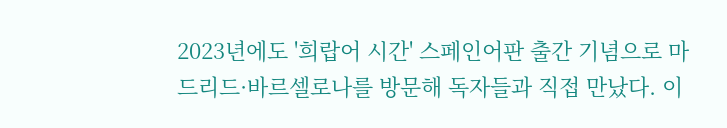2023년에도 '희랍어 시간' 스페인어판 출간 기념으로 마드리드·바르셀로나를 방문해 독자들과 직접 만났다. 이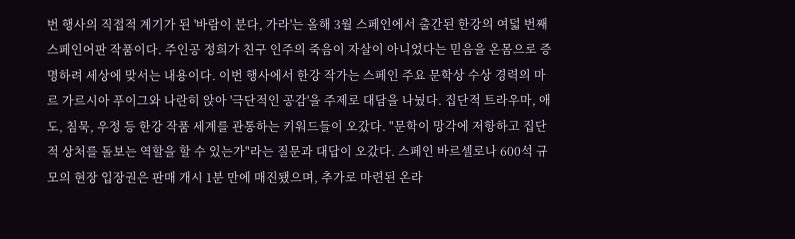번 행사의 직접적 계기가 된 '바람이 분다, 가라'는 올해 3월 스페인에서 출간된 한강의 여덟 번째 스페인어판 작품이다. 주인공 정희가 친구 인주의 죽음이 자살이 아니었다는 믿음을 온몸으로 증명하려 세상에 맞서는 내용이다. 이번 행사에서 한강 작가는 스페인 주요 문학상 수상 경력의 마르 가르시아 푸이그와 나란히 앉아 '극단적인 공감'을 주제로 대담을 나눴다. 집단적 트라우마, 애도, 침묵, 우정 등 한강 작품 세계를 관통하는 키워드들이 오갔다. "문학이 망각에 저항하고 집단적 상처를 돌보는 역할을 할 수 있는가"라는 질문과 대답이 오갔다. 스페인 바르셀로나 600석 규모의 현장 입장권은 판매 개시 1분 만에 매진됐으며, 추가로 마련된 온라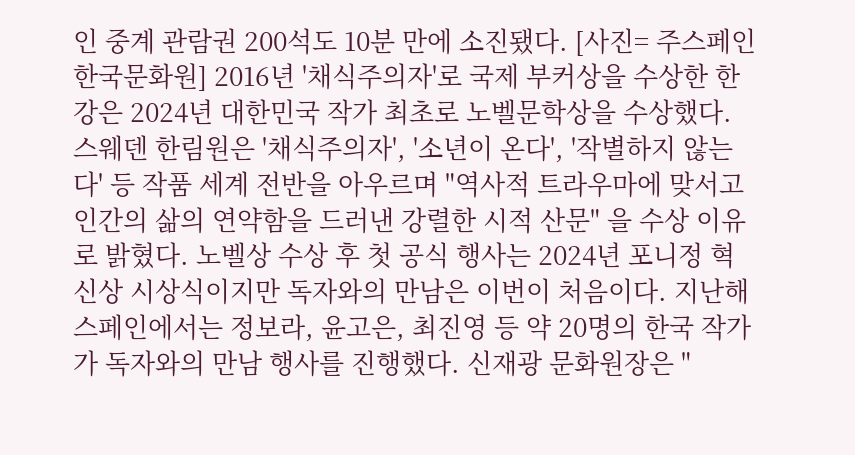인 중계 관람권 200석도 10분 만에 소진됐다. [사진= 주스페인한국문화원] 2016년 '채식주의자'로 국제 부커상을 수상한 한강은 2024년 대한민국 작가 최초로 노벨문학상을 수상했다. 스웨덴 한림원은 '채식주의자', '소년이 온다', '작별하지 않는다' 등 작품 세계 전반을 아우르며 "역사적 트라우마에 맞서고 인간의 삶의 연약함을 드러낸 강렬한 시적 산문" 을 수상 이유로 밝혔다. 노벨상 수상 후 첫 공식 행사는 2024년 포니정 혁신상 시상식이지만 독자와의 만남은 이번이 처음이다. 지난해 스페인에서는 정보라, 윤고은, 최진영 등 약 20명의 한국 작가가 독자와의 만남 행사를 진행했다. 신재광 문화원장은 "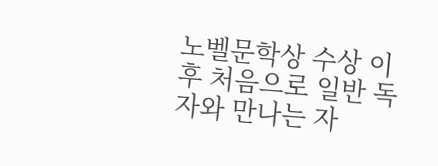노벨문학상 수상 이후 처음으로 일반 독자와 만나는 자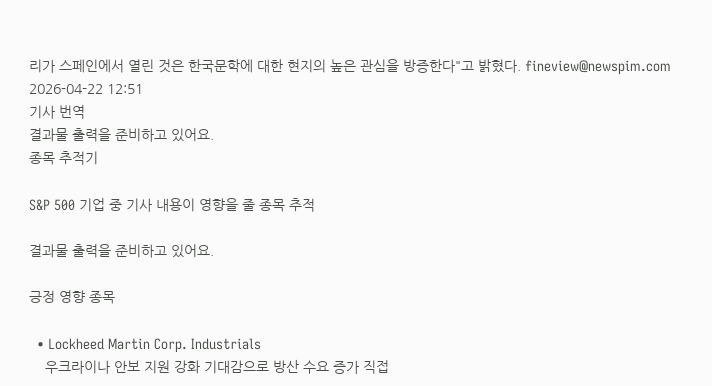리가 스페인에서 열린 것은 한국문학에 대한 현지의 높은 관심을 방증한다"고 밝혔다. fineview@newspim.com 2026-04-22 12:51
기사 번역
결과물 출력을 준비하고 있어요.
종목 추적기

S&P 500 기업 중 기사 내용이 영향을 줄 종목 추적

결과물 출력을 준비하고 있어요.

긍정 영향 종목

  • Lockheed Martin Corp. Industrials
    우크라이나 안보 지원 강화 기대감으로 방산 수요 증가 직접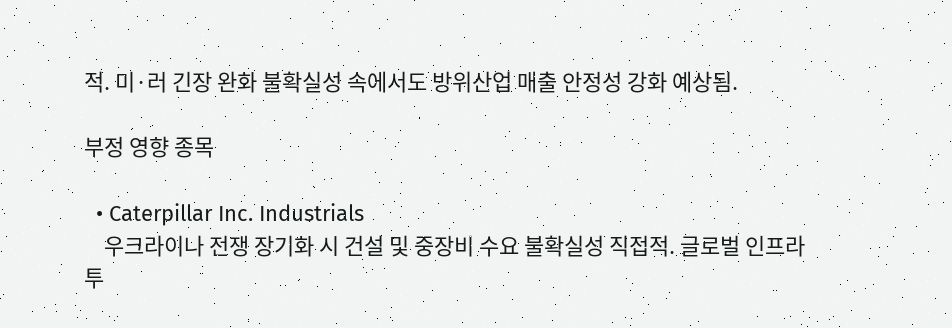적. 미·러 긴장 완화 불확실성 속에서도 방위산업 매출 안정성 강화 예상됨.

부정 영향 종목

  • Caterpillar Inc. Industrials
    우크라이나 전쟁 장기화 시 건설 및 중장비 수요 불확실성 직접적. 글로벌 인프라 투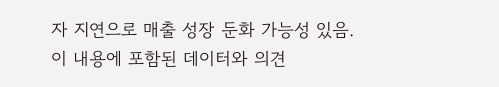자 지연으로 매출 성장 둔화 가능성 있음.
이 내용에 포함된 데이터와 의견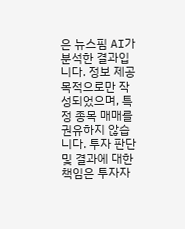은 뉴스핌 AI가 분석한 결과입니다. 정보 제공 목적으로만 작성되었으며, 특정 종목 매매를 권유하지 않습니다. 투자 판단 및 결과에 대한 책임은 투자자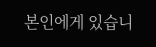본인에게 있습니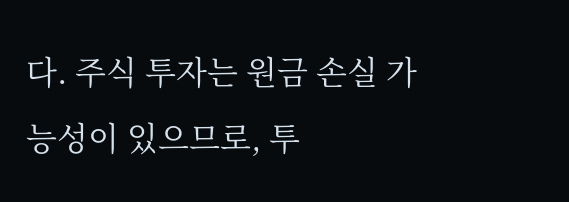다. 주식 투자는 원금 손실 가능성이 있으므로, 투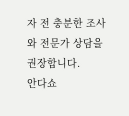자 전 충분한 조사와 전문가 상담을 권장합니다.
안다쇼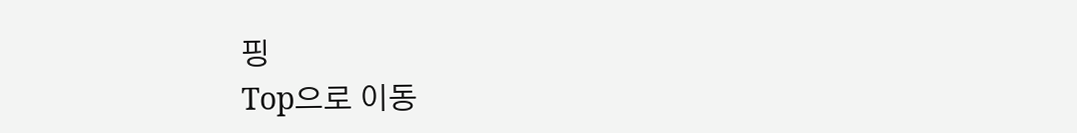핑
Top으로 이동